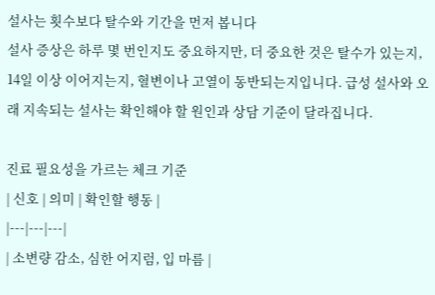설사는 횟수보다 탈수와 기간을 먼저 봅니다
설사 증상은 하루 몇 번인지도 중요하지만, 더 중요한 것은 탈수가 있는지, 14일 이상 이어지는지, 혈변이나 고열이 동반되는지입니다. 급성 설사와 오래 지속되는 설사는 확인해야 할 원인과 상담 기준이 달라집니다.

진료 필요성을 가르는 체크 기준
| 신호 | 의미 | 확인할 행동 |
|---|---|---|
| 소변량 감소, 심한 어지럼, 입 마름 |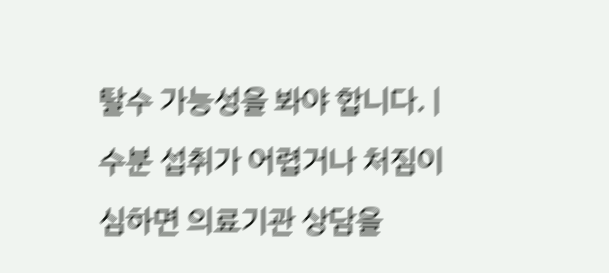탈수 가능성을 봐야 합니다. | 수분 섭취가 어렵거나 처짐이 심하면 의료기관 상담을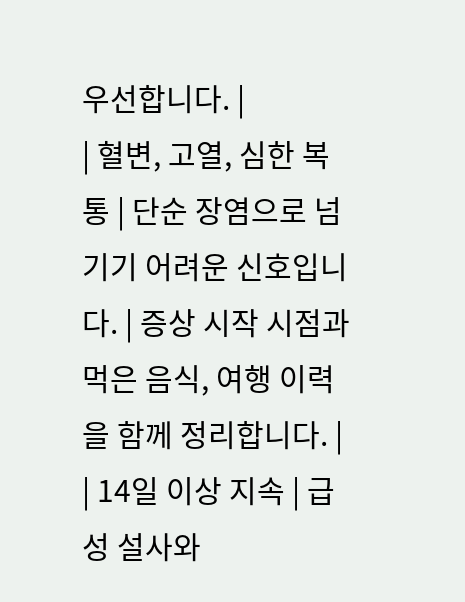우선합니다. |
| 혈변, 고열, 심한 복통 | 단순 장염으로 넘기기 어려운 신호입니다. | 증상 시작 시점과 먹은 음식, 여행 이력을 함께 정리합니다. |
| 14일 이상 지속 | 급성 설사와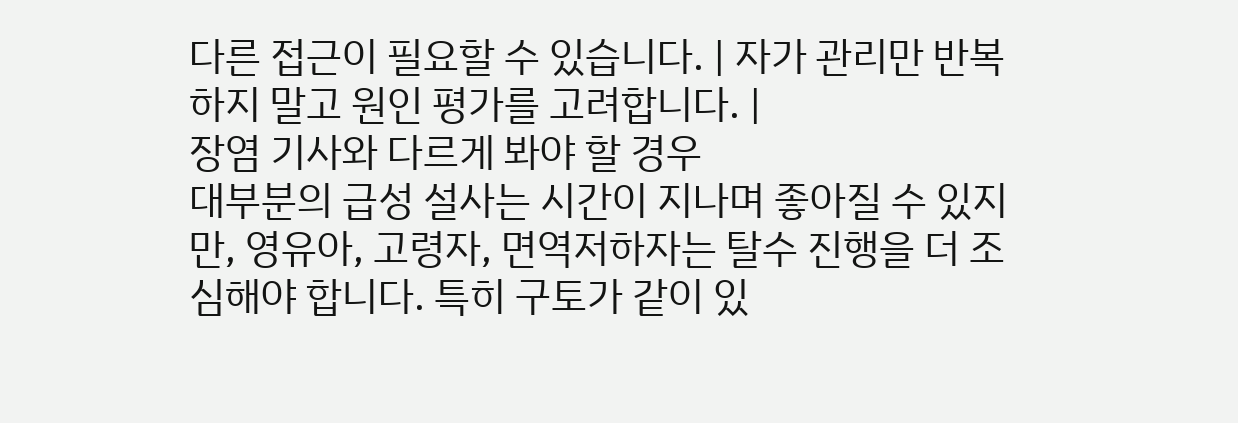다른 접근이 필요할 수 있습니다. | 자가 관리만 반복하지 말고 원인 평가를 고려합니다. |
장염 기사와 다르게 봐야 할 경우
대부분의 급성 설사는 시간이 지나며 좋아질 수 있지만, 영유아, 고령자, 면역저하자는 탈수 진행을 더 조심해야 합니다. 특히 구토가 같이 있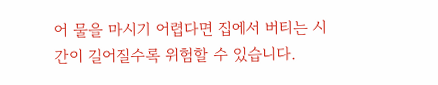어 물을 마시기 어렵다면 집에서 버티는 시간이 길어질수록 위험할 수 있습니다.